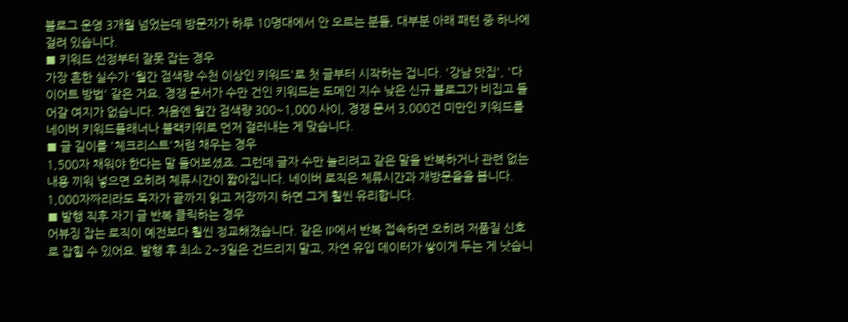블로그 운영 3개월 넘었는데 방문자가 하루 10명대에서 안 오르는 분들, 대부분 아래 패턴 중 하나에 걸려 있습니다.
■ 키워드 선정부터 잘못 잡는 경우
가장 흔한 실수가 '월간 검색량 수천 이상인 키워드'로 첫 글부터 시작하는 겁니다. '강남 맛집', '다이어트 방법' 같은 거요. 경쟁 문서가 수만 건인 키워드는 도메인 지수 낮은 신규 블로그가 비집고 들어갈 여지가 없습니다. 처음엔 월간 검색량 300~1,000 사이, 경쟁 문서 3,000건 미만인 키워드를 네이버 키워드플래너나 블랙키위로 먼저 걸러내는 게 맞습니다.
■ 글 길이를 '체크리스트'처럼 채우는 경우
1,500자 채워야 한다는 말 들어보셨죠. 그런데 글자 수만 늘리려고 같은 말을 반복하거나 관련 없는 내용 끼워 넣으면 오히려 체류시간이 짧아집니다. 네이버 로직은 체류시간과 재방문율을 봅니다. 1,000자짜리라도 독자가 끝까지 읽고 저장까지 하면 그게 훨씬 유리합니다.
■ 발행 직후 자기 글 반복 클릭하는 경우
어뷰징 잡는 로직이 예전보다 훨씬 정교해졌습니다. 같은 IP에서 반복 접속하면 오히려 저품질 신호로 잡힐 수 있어요. 발행 후 최소 2~3일은 건드리지 말고, 자연 유입 데이터가 쌓이게 두는 게 낫습니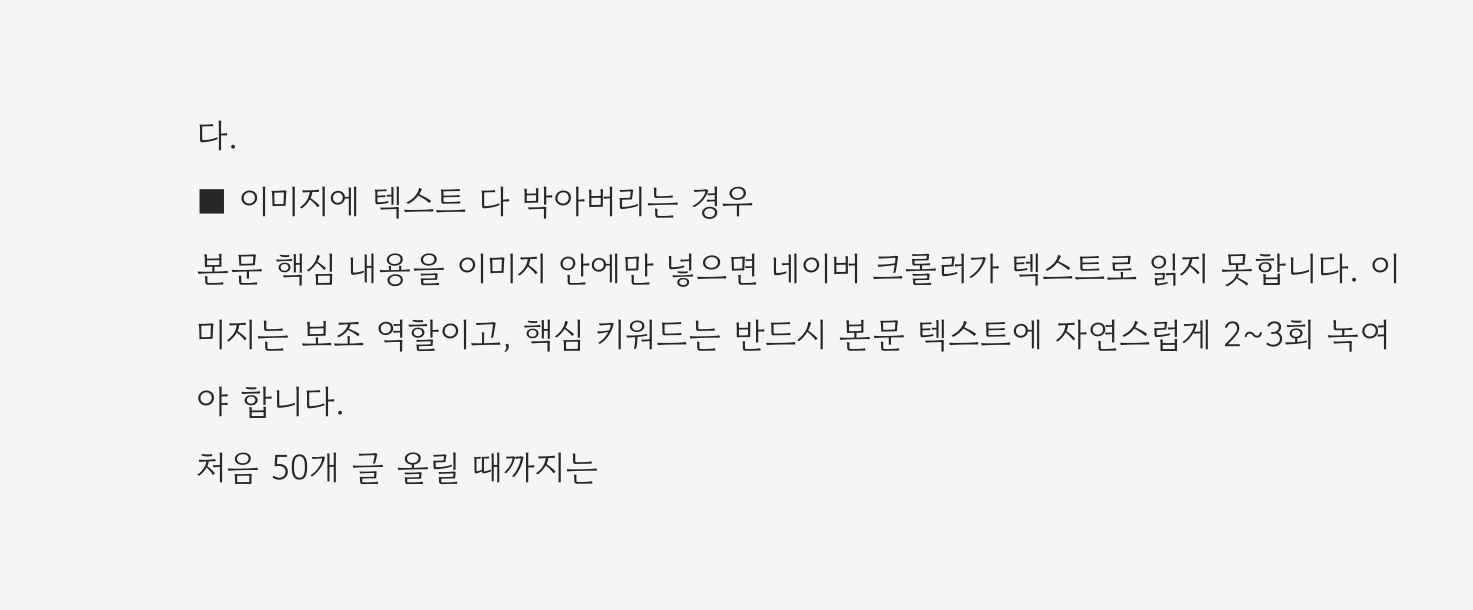다.
■ 이미지에 텍스트 다 박아버리는 경우
본문 핵심 내용을 이미지 안에만 넣으면 네이버 크롤러가 텍스트로 읽지 못합니다. 이미지는 보조 역할이고, 핵심 키워드는 반드시 본문 텍스트에 자연스럽게 2~3회 녹여야 합니다.
처음 50개 글 올릴 때까지는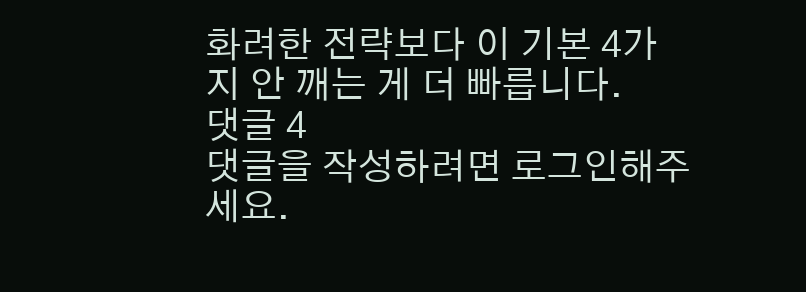화려한 전략보다 이 기본 4가지 안 깨는 게 더 빠릅니다.
댓글 4
댓글을 작성하려면 로그인해주세요.